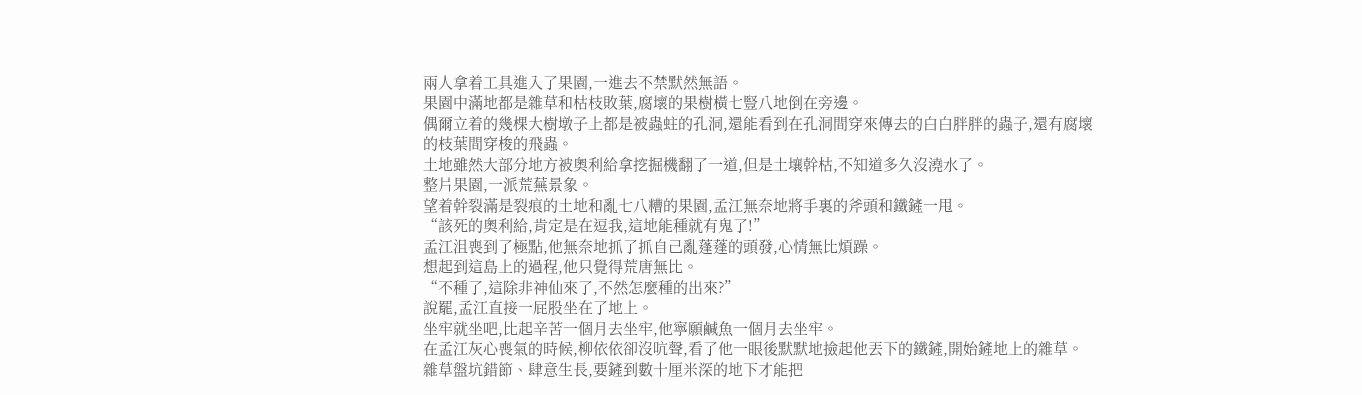兩人拿着工具進入了果園,一進去不禁默然無語。
果園中滿地都是雜草和枯枝敗葉,腐壞的果樹橫七豎八地倒在旁邊。
偶爾立着的幾棵大樹墩子上都是被蟲蛀的孔洞,還能看到在孔洞間穿來傳去的白白胖胖的蟲子,還有腐壞的枝葉間穿梭的飛蟲。
土地雖然大部分地方被奧利給拿挖掘機翻了一道,但是土壤幹枯,不知道多久沒澆水了。
整片果園,一派荒蕪景象。
望着幹裂滿是裂痕的土地和亂七八糟的果園,孟江無奈地將手裏的斧頭和鐵鏟一甩。
“該死的奧利給,肯定是在逗我,這地能種就有鬼了!”
孟江沮喪到了極點,他無奈地抓了抓自己亂蓬蓬的頭發,心情無比煩躁。
想起到這島上的過程,他只覺得荒唐無比。
“不種了,這除非神仙來了,不然怎麼種的出來?”
說罷,孟江直接一屁股坐在了地上。
坐牢就坐吧,比起辛苦一個月去坐牢,他寧願鹹魚一個月去坐牢。
在孟江灰心喪氣的時候,柳依依卻沒吭聲,看了他一眼後默默地撿起他丟下的鐵鏟,開始鏟地上的雜草。
雜草盤坑錯節、肆意生長,要鏟到數十厘米深的地下才能把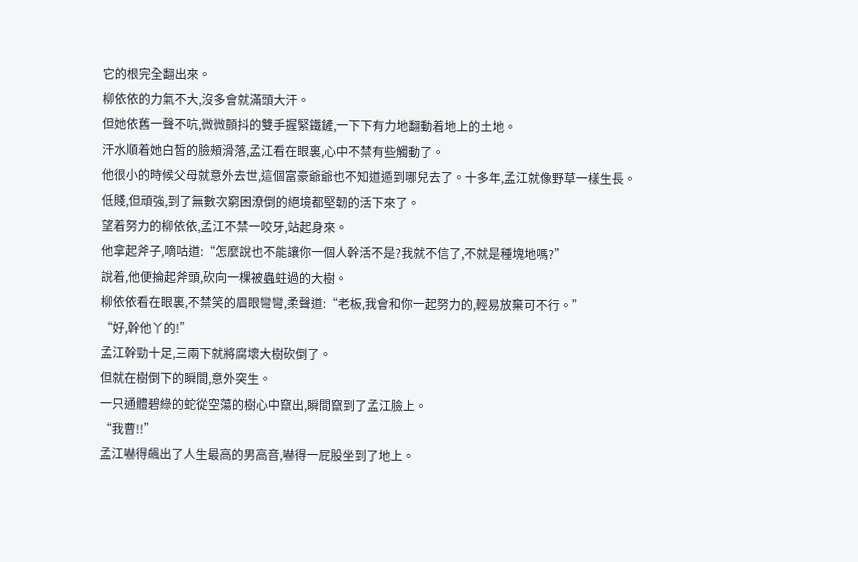它的根完全翻出來。
柳依依的力氣不大,沒多會就滿頭大汗。
但她依舊一聲不吭,微微顫抖的雙手握緊鐵鏟,一下下有力地翻動着地上的土地。
汗水順着她白皙的臉頰滑落,孟江看在眼裏,心中不禁有些觸動了。
他很小的時候父母就意外去世,這個富豪爺爺也不知道遁到哪兒去了。十多年,孟江就像野草一樣生長。
低賤,但頑強,到了無數次窮困潦倒的絕境都堅韌的活下來了。
望着努力的柳依依,孟江不禁一咬牙,站起身來。
他拿起斧子,嘀咕道:“怎麼說也不能讓你一個人幹活不是?我就不信了,不就是種塊地嗎?”
說着,他便掄起斧頭,砍向一棵被蟲蛀過的大樹。
柳依依看在眼裏,不禁笑的眉眼彎彎,柔聲道:“老板,我會和你一起努力的,輕易放棄可不行。”
“好,幹他丫的!”
孟江幹勁十足,三兩下就將腐壞大樹砍倒了。
但就在樹倒下的瞬間,意外突生。
一只通體碧綠的蛇從空蕩的樹心中竄出,瞬間竄到了孟江臉上。
“我曹!!”
孟江嚇得飆出了人生最高的男高音,嚇得一屁股坐到了地上。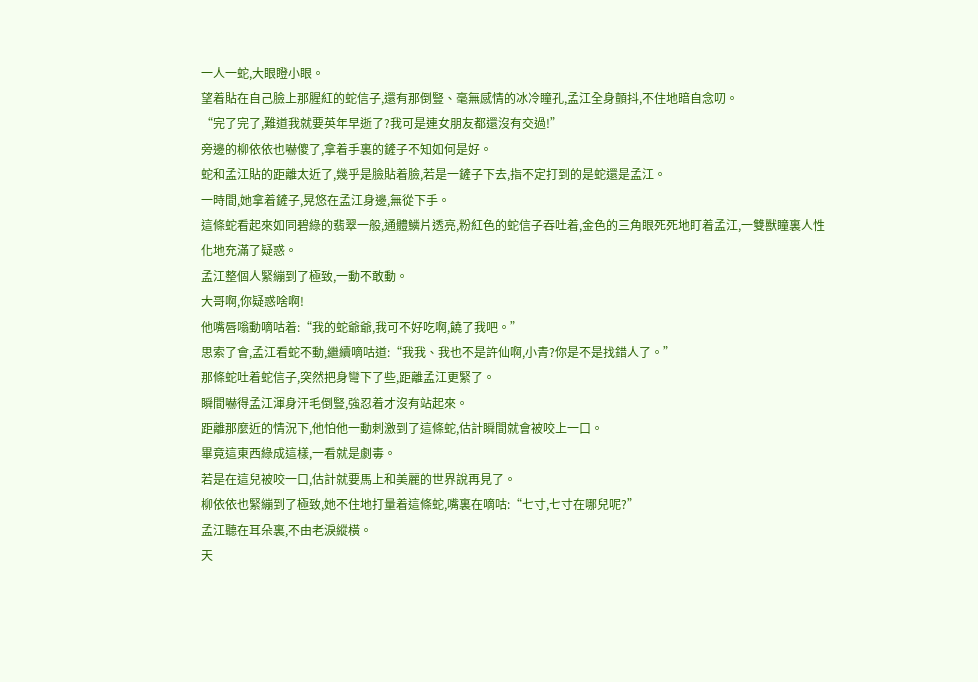一人一蛇,大眼瞪小眼。
望着貼在自己臉上那腥紅的蛇信子,還有那倒豎、毫無感情的冰冷瞳孔,孟江全身顫抖,不住地暗自念叨。
“完了完了,難道我就要英年早逝了?我可是連女朋友都還沒有交過!”
旁邊的柳依依也嚇傻了,拿着手裏的鏟子不知如何是好。
蛇和孟江貼的距離太近了,幾乎是臉貼着臉,若是一鏟子下去,指不定打到的是蛇還是孟江。
一時間,她拿着鏟子,晃悠在孟江身邊,無從下手。
這條蛇看起來如同碧綠的翡翠一般,通體鱗片透亮,粉紅色的蛇信子吞吐着,金色的三角眼死死地盯着孟江,一雙獸瞳裏人性化地充滿了疑惑。
孟江整個人緊繃到了極致,一動不敢動。
大哥啊,你疑惑啥啊!
他嘴唇嗡動嘀咕着:“我的蛇爺爺,我可不好吃啊,饒了我吧。”
思索了會,孟江看蛇不動,繼續嘀咕道:“我我、我也不是許仙啊,小青?你是不是找錯人了。”
那條蛇吐着蛇信子,突然把身彎下了些,距離孟江更緊了。
瞬間嚇得孟江渾身汗毛倒豎,強忍着才沒有站起來。
距離那麼近的情況下,他怕他一動刺激到了這條蛇,估計瞬間就會被咬上一口。
畢竟這東西綠成這樣,一看就是劇毒。
若是在這兒被咬一口,估計就要馬上和美麗的世界說再見了。
柳依依也緊繃到了極致,她不住地打量着這條蛇,嘴裏在嘀咕:“七寸,七寸在哪兒呢?”
孟江聽在耳朵裏,不由老淚縱橫。
天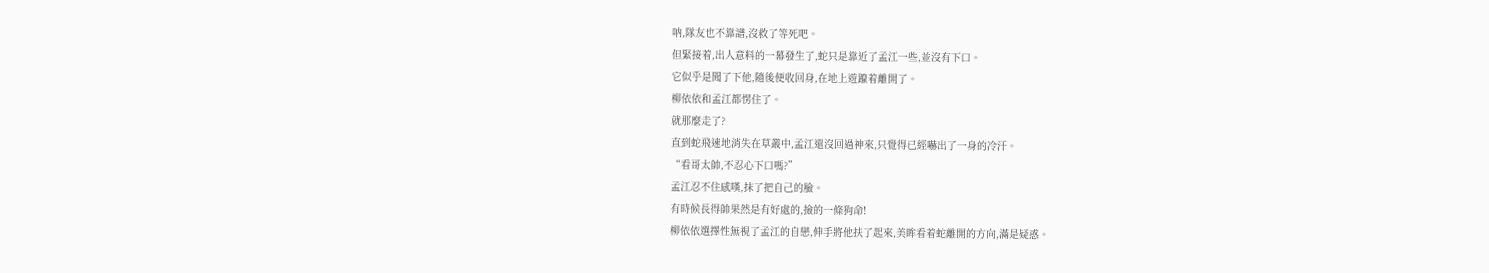呐,隊友也不靠譜,沒救了等死吧。
但緊接着,出人意料的一幕發生了,蛇只是靠近了孟江一些,並沒有下口。
它似乎是聞了下他,隨後便收回身,在地上遊躥着離開了。
柳依依和孟江都愣住了。
就那麼走了?
直到蛇飛速地消失在草叢中,孟江還沒回過神來,只覺得已經嚇出了一身的冷汗。
“看哥太帥,不忍心下口嗎?”
孟江忍不住感嘆,抹了把自己的臉。
有時候長得帥果然是有好處的,撿的一條狗命!
柳依依選擇性無視了孟江的自戀,伸手將他扶了起來,美眸看着蛇離開的方向,滿是疑惑。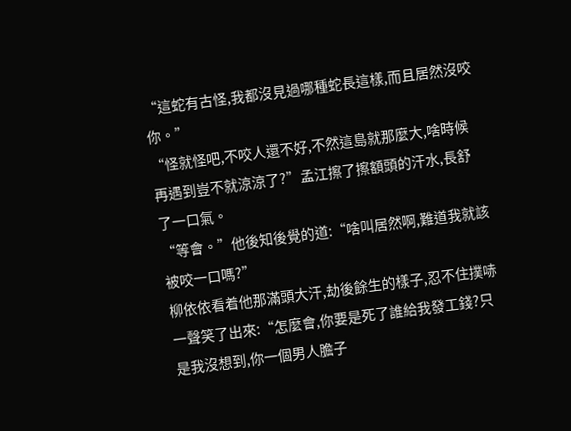“這蛇有古怪,我都沒見過哪種蛇長這樣,而且居然沒咬你。”
“怪就怪吧,不咬人還不好,不然這島就那麼大,啥時候再遇到豈不就涼涼了?”孟江擦了擦額頭的汗水,長舒了一口氣。
“等會。”他後知後覺的道:“啥叫居然啊,難道我就該被咬一口嗎?”
柳依依看着他那滿頭大汗,劫後餘生的樣子,忍不住撲哧一聲笑了出來:“怎麼會,你要是死了誰給我發工錢?只是我沒想到,你一個男人膽子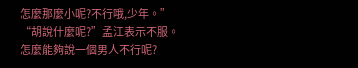怎麼那麼小呢?不行哦,少年。”
“胡說什麼呢?”孟江表示不服。
怎麼能夠說一個男人不行呢?